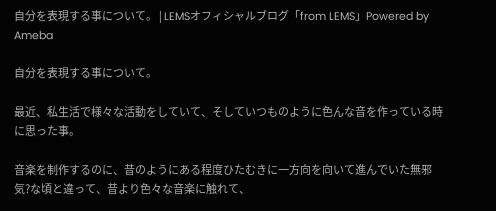自分を表現する事について。 | LEMSオフィシャルブログ「from LEMS」Powered by Ameba

自分を表現する事について。

最近、私生活で様々な活動をしていて、そしていつものように色んな音を作っている時に思った事。

音楽を制作するのに、昔のようにある程度ひたむきに一方向を向いて進んでいた無邪気?な頃と違って、昔より色々な音楽に触れて、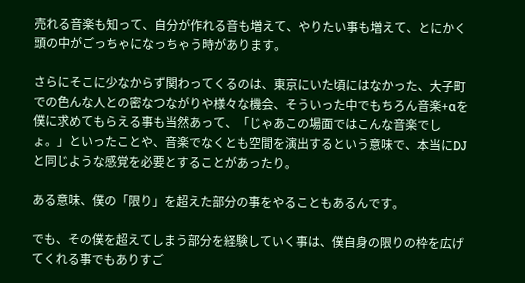売れる音楽も知って、自分が作れる音も増えて、やりたい事も増えて、とにかく頭の中がごっちゃになっちゃう時があります。

さらにそこに少なからず関わってくるのは、東京にいた頃にはなかった、大子町での色んな人との密なつながりや様々な機会、そういった中でもちろん音楽+αを僕に求めてもらえる事も当然あって、「じゃあこの場面ではこんな音楽でしょ。」といったことや、音楽でなくとも空間を演出するという意味で、本当にDJと同じような感覚を必要とすることがあったり。

ある意味、僕の「限り」を超えた部分の事をやることもあるんです。

でも、その僕を超えてしまう部分を経験していく事は、僕自身の限りの枠を広げてくれる事でもありすご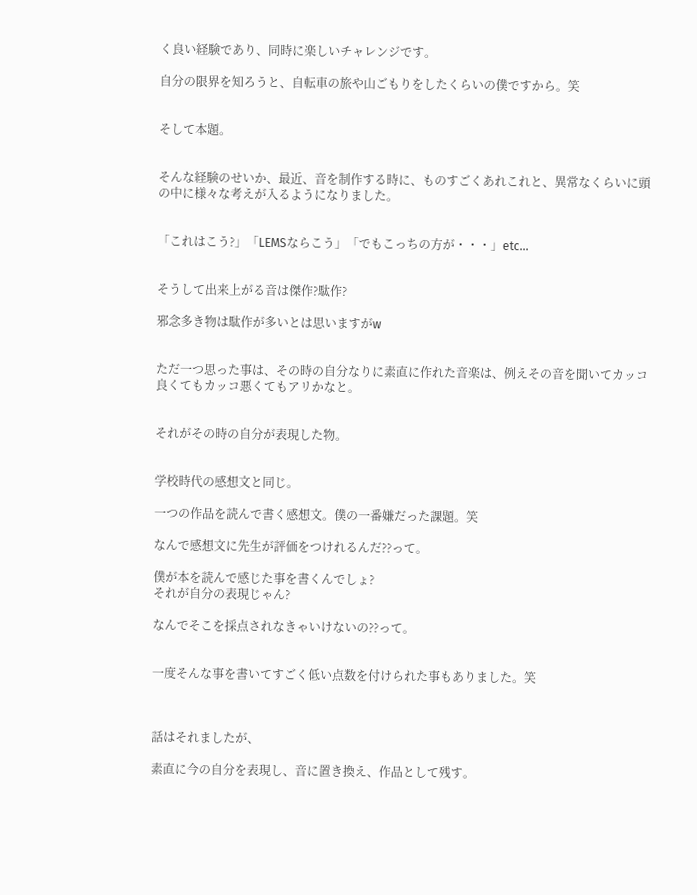く良い経験であり、同時に楽しいチャレンジです。

自分の限界を知ろうと、自転車の旅や山ごもりをしたくらいの僕ですから。笑


そして本題。


そんな経験のせいか、最近、音を制作する時に、ものすごくあれこれと、異常なくらいに頭の中に様々な考えが入るようになりました。


「これはこう?」「LEMSならこう」「でもこっちの方が・・・」etc...


そうして出来上がる音は傑作?駄作?

邪念多き物は駄作が多いとは思いますがw


ただ一つ思った事は、その時の自分なりに素直に作れた音楽は、例えその音を聞いてカッコ良くてもカッコ悪くてもアリかなと。


それがその時の自分が表現した物。


学校時代の感想文と同じ。

一つの作品を読んで書く感想文。僕の一番嫌だった課題。笑

なんで感想文に先生が評価をつけれるんだ??って。

僕が本を読んで感じた事を書くんでしょ?
それが自分の表現じゃん?

なんでそこを採点されなきゃいけないの??って。


一度そんな事を書いてすごく低い点数を付けられた事もありました。笑



話はそれましたが、

素直に今の自分を表現し、音に置き換え、作品として残す。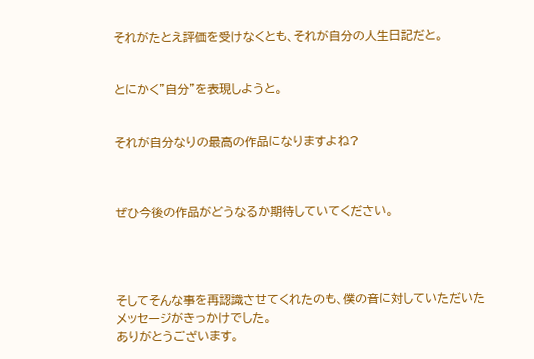それがたとえ評価を受けなくとも、それが自分の人生日記だと。


とにかく"自分"を表現しようと。


それが自分なりの最高の作品になりますよね?



ぜひ今後の作品がどうなるか期待していてください。




そしてそんな事を再認識させてくれたのも、僕の音に対していただいたメッセージがきっかけでした。
ありがとうございます。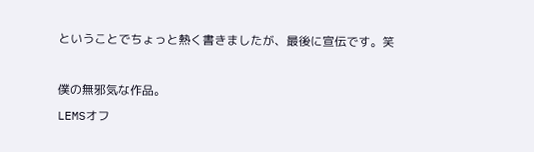ということでちょっと熱く書きましたが、最後に宣伝です。笑

僕の無邪気な作品。
LEMSオフ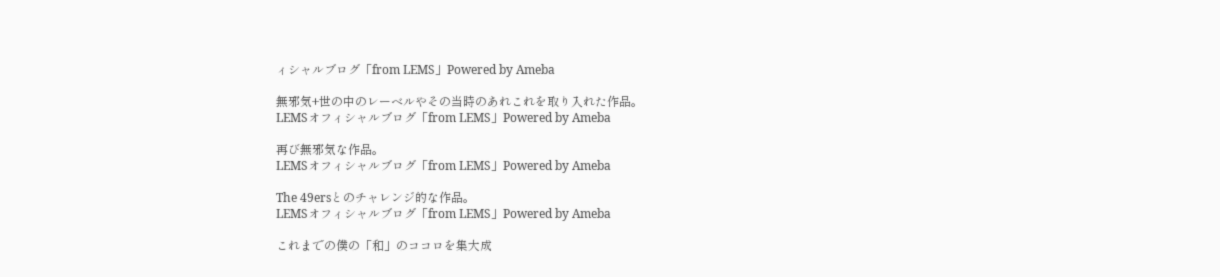ィシャルブログ「from LEMS」Powered by Ameba

無邪気+世の中のレーベルやその当時のあれこれを取り入れた作品。
LEMSオフィシャルブログ「from LEMS」Powered by Ameba

再び無邪気な作品。
LEMSオフィシャルブログ「from LEMS」Powered by Ameba

The 49ersとのチャレンジ的な作品。
LEMSオフィシャルブログ「from LEMS」Powered by Ameba

これまでの僕の「和」のココロを集大成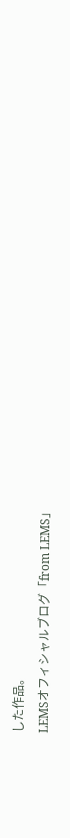した作品。
LEMSオフィシャルブログ「from LEMS」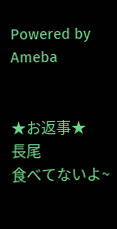Powered by Ameba


★お返事★
長尾
食べてないよ~